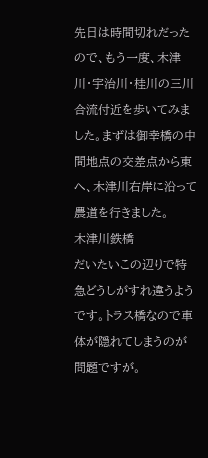先日は時間切れだったので、もう一度、木津川・宇治川・桂川の三川合流付近を歩いてみました。まずは御幸橋の中間地点の交差点から東へ、木津川右岸に沿って農道を行きました。
木津川鉄橋
だいたいこの辺りで特急どうしがすれ違うようです。トラス橋なので車体が隠れてしまうのが問題ですが。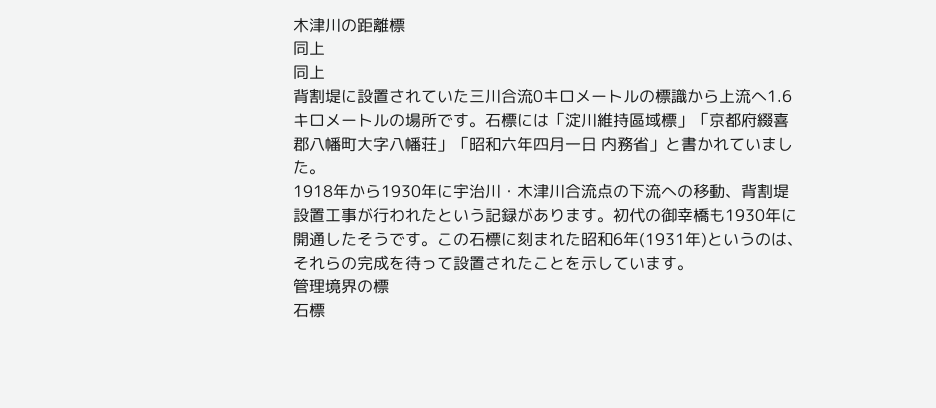木津川の距離標
同上
同上
背割堤に設置されていた三川合流0キロメートルの標識から上流へ1.6キロメートルの場所です。石標には「淀川維持區域標」「京都府綴喜郡八幡町大字八幡荘」「昭和六年四月一日 内務省」と書かれていました。
1918年から1930年に宇治川・木津川合流点の下流への移動、背割堤設置工事が行われたという記録があります。初代の御幸橋も1930年に開通したそうです。この石標に刻まれた昭和6年(1931年)というのは、それらの完成を待って設置されたことを示しています。
管理境界の標
石標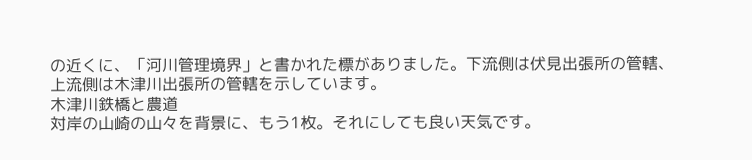の近くに、「河川管理境界」と書かれた標がありました。下流側は伏見出張所の管轄、上流側は木津川出張所の管轄を示しています。
木津川鉄橋と農道
対岸の山崎の山々を背景に、もう1枚。それにしても良い天気です。